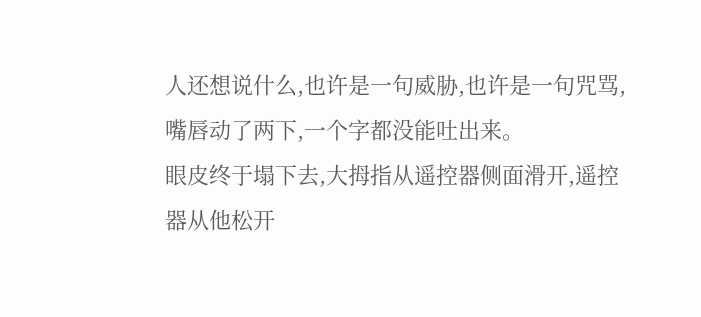人还想说什么,也许是一句威胁,也许是一句咒骂,嘴唇动了两下,一个字都没能吐出来。
眼皮终于塌下去,大拇指从遥控器侧面滑开,遥控器从他松开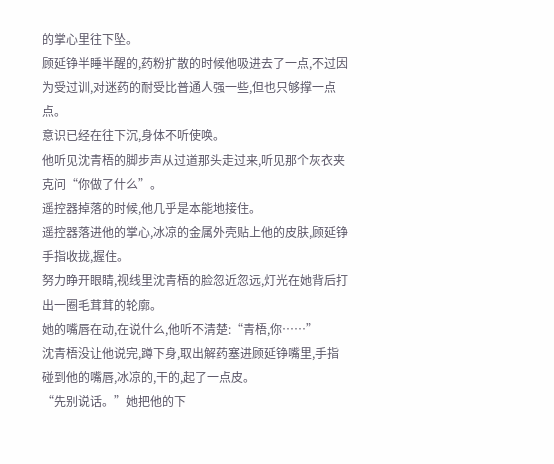的掌心里往下坠。
顾延铮半睡半醒的,药粉扩散的时候他吸进去了一点,不过因为受过训,对迷药的耐受比普通人强一些,但也只够撑一点点。
意识已经在往下沉,身体不听使唤。
他听见沈青梧的脚步声从过道那头走过来,听见那个灰衣夹克问“你做了什么”。
遥控器掉落的时候,他几乎是本能地接住。
遥控器落进他的掌心,冰凉的金属外壳贴上他的皮肤,顾延铮手指收拢,握住。
努力睁开眼睛,视线里沈青梧的脸忽近忽远,灯光在她背后打出一圈毛茸茸的轮廓。
她的嘴唇在动,在说什么,他听不清楚:“青梧,你……”
沈青梧没让他说完,蹲下身,取出解药塞进顾延铮嘴里,手指碰到他的嘴唇,冰凉的,干的,起了一点皮。
“先别说话。”她把他的下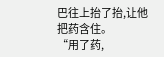巴往上抬了抬,让他把药含住。
“用了药,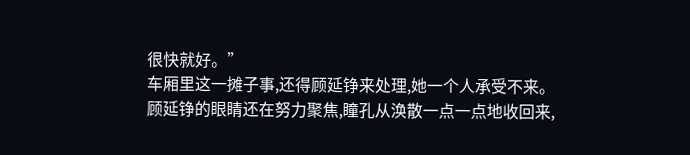很快就好。”
车厢里这一摊子事,还得顾延铮来处理,她一个人承受不来。
顾延铮的眼睛还在努力聚焦,瞳孔从涣散一点一点地收回来,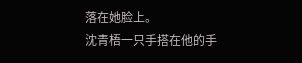落在她脸上。
沈青梧一只手搭在他的手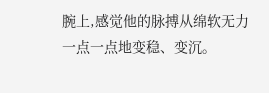腕上,感觉他的脉搏从绵软无力一点一点地变稳、变沉。